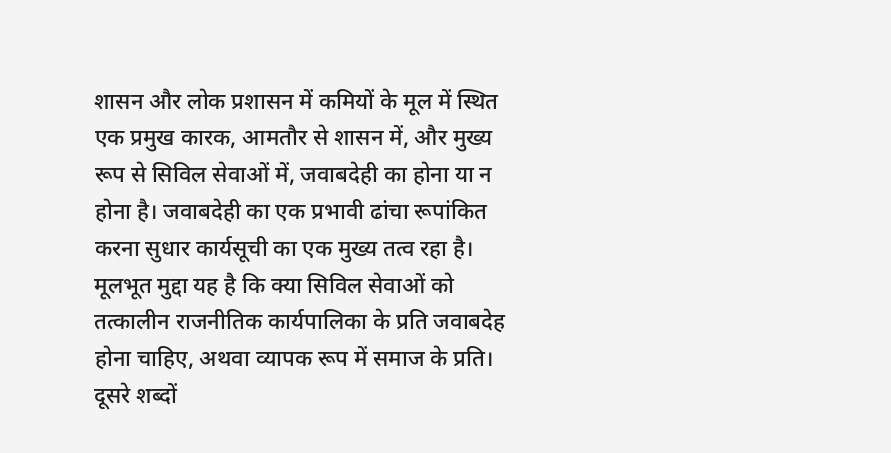शासन और लोक प्रशासन में कमियों के मूल में स्थित एक प्रमुख कारक, आमतौर से शासन में, और मुख्य रूप से सिविल सेवाओं में, जवाबदेही का होना या न होना है। जवाबदेही का एक प्रभावी ढांचा रूपांकित करना सुधार कार्यसूची का एक मुख्य तत्व रहा है। मूलभूत मुद्दा यह है कि क्या सिविल सेवाओं को तत्कालीन राजनीतिक कार्यपालिका के प्रति जवाबदेह होना चाहिए, अथवा व्यापक रूप में समाज के प्रति। दूसरे शब्दों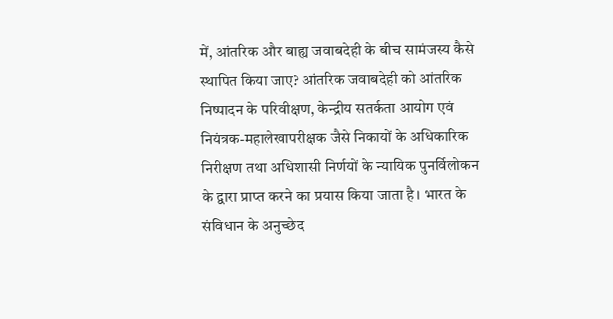में, आंतरिक और बाह्य जवाबदेही के बीच सामंजस्य कैसे स्थापित किया जाए? आंतरिक जवाबदेही को आंतरिक निष्पादन के परिवीक्षण, केन्द्रीय सतर्कता आयोग एवं नियंत्रक-महालेखापरीक्षक जैसे निकायों के अधिकारिक निरीक्षण तथा अधिशासी निर्णयों के न्यायिक पुनर्विलोकन के द्वारा प्राप्त करने का प्रयास किया जाता है। भारत के संविधान के अनुच्छेद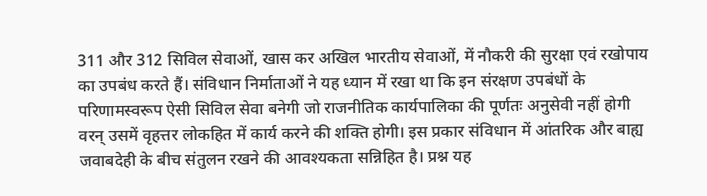311 और 312 सिविल सेवाओं, खास कर अखिल भारतीय सेवाओं, में नौकरी की सुरक्षा एवं रखोपाय का उपबंध करते हैं। संविधान निर्माताओं ने यह ध्यान में रखा था कि इन संरक्षण उपबंधों के परिणामस्वरूप ऐसी सिविल सेवा बनेगी जो राजनीतिक कार्यपालिका की पूर्णतः अनुसेवी नहीं होगी वरन् उसमें वृहत्तर लोकहित में कार्य करने की शक्ति होगी। इस प्रकार संविधान में आंतरिक और बाह्य जवाबदेही के बीच संतुलन रखने की आवश्यकता सन्निहित है। प्रश्न यह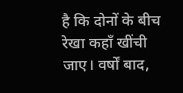है कि दोनों के बीच रेखा कहाँ खींची जाए। वर्षों बाद,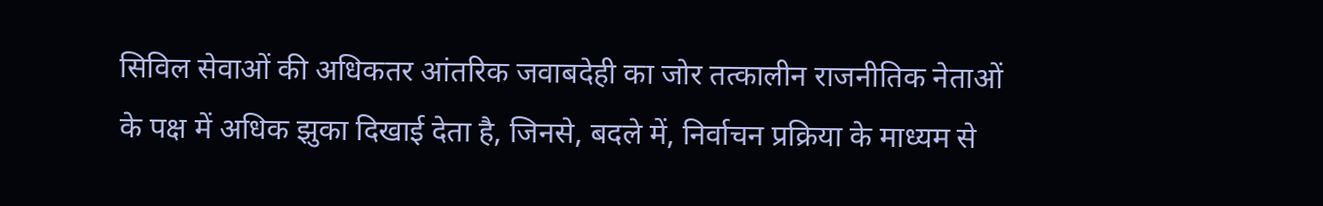सिविल सेवाओं की अधिकतर आंतरिक जवाबदेही का जोर तत्कालीन राजनीतिक नेताओं के पक्ष में अधिक झुका दिखाई देता है, जिनसे, बदले में, निर्वाचन प्रक्रिया के माध्यम से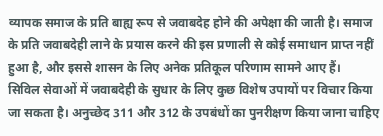व्यापक समाज के प्रति बाह्य रूप से जवाबदेह होने की अपेक्षा की जाती है। समाज के प्रति जवाबदेही लाने के प्रयास करने की इस प्रणाली से कोई समाधान प्राप्त नहीं हुआ है, और इससे शासन के लिए अनेक प्रतिकूल परिणाम सामने आए हैं।
सिविल सेवाओं में जवाबदेही के सुधार के लिए कुछ विशेष उपायों पर विचार किया जा सकता है। अनुच्छेद 311 और 312 के उपबंधों का पुनरीक्षण किया जाना चाहिए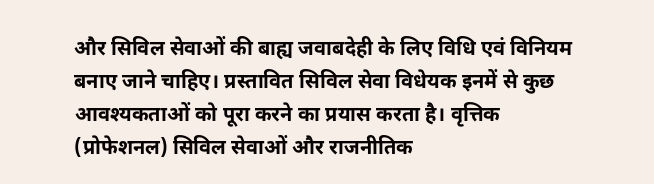और सिविल सेवाओं की बाह्य जवाबदेही के लिए विधि एवं विनियम बनाए जाने चाहिए। प्रस्तावित सिविल सेवा विधेयक इनमें से कुछ आवश्यकताओं को पूरा करने का प्रयास करता है। वृत्तिक (प्रोफेशनल) सिविल सेवाओं और राजनीतिक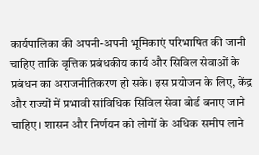कार्यपालिका की अपनी-अपनी भूमिकाएं परिभाषित की जानी चाहिए ताकि वृत्तिक प्रबंधकीय कार्य और सिविल सेवाओं के प्रबंधन का अराजनीतिकरण हो सके। इस प्रयोजन के लिए, केंद्र और राज्यों में प्रभावी सांविधिक सिविल सेवा बोर्ड बनाए जाने चाहिए। शासन और निर्णयन को लोगों के अधिक समीप लाने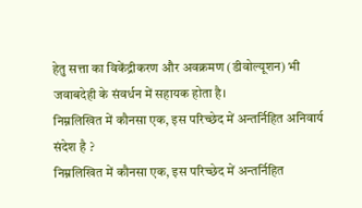हेतु सत्ता का विकेंद्रीकरण और अवक्रमण (डीवोल्यूशन) भी जवाबदेही के संवर्धन में सहायक होता है।
निम्नलिखित में कौनसा एक, इस परिच्छेद में अन्तर्निहित अनिवार्य संदेश है ?
निम्नलिखित में कौनसा एक, इस परिच्छेद में अन्तर्निहित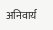अनिवार्य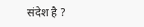संदेश है ?